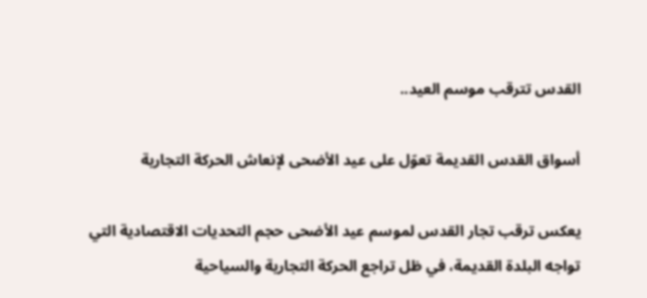القدس تترقب موسم العيد..

أسواق القدس القديمة تعوّل على عيد الأضحى لإنعاش الحركة التجارية

يعكس ترقب تجار القدس لموسم عيد الأضحى حجم التحديات الاقتصادية التي تواجه البلدة القديمة، في ظل تراجع الحركة التجارية والسياحية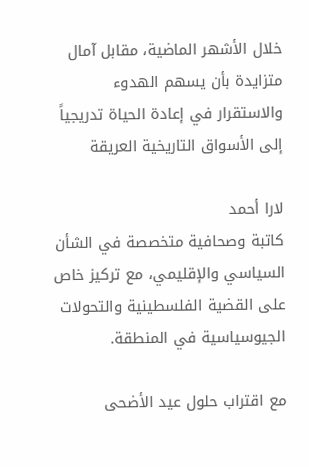خلال الأشهر الماضية، مقابل آمال متزايدة بأن يسهم الهدوء والاستقرار في إعادة الحياة تدريجياً إلى الأسواق التاريخية العريقة

لارا أحمد
كاتبة وصحافية متخصصة في الشأن السياسي والإقليمي، مع تركيز خاص على القضية الفلسطينية والتحولات الجيوسياسية في المنطقة.

مع اقتراب حلول عيد الأضحى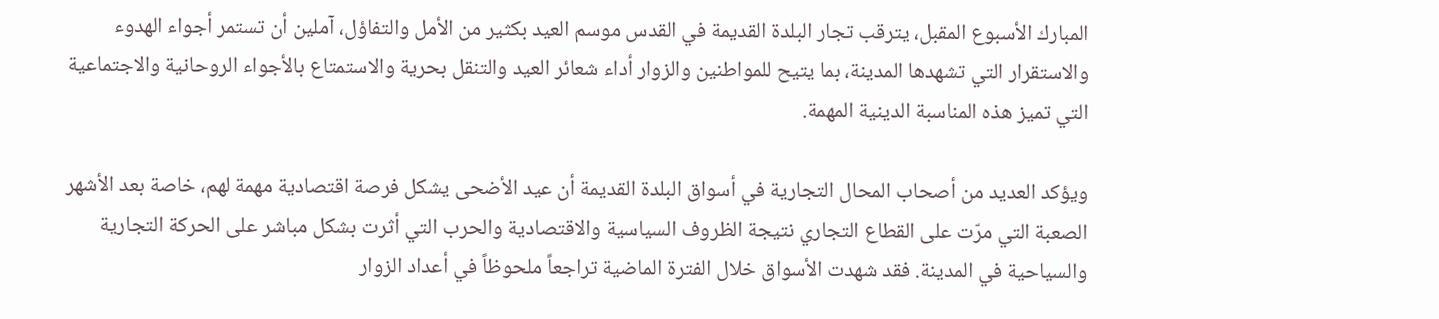المبارك الأسبوع المقبل، يترقب تجار البلدة القديمة في القدس موسم العيد بكثير من الأمل والتفاؤل، آملين أن تستمر أجواء الهدوء والاستقرار التي تشهدها المدينة، بما يتيح للمواطنين والزوار أداء شعائر العيد والتنقل بحرية والاستمتاع بالأجواء الروحانية والاجتماعية التي تميز هذه المناسبة الدينية المهمة.

ويؤكد العديد من أصحاب المحال التجارية في أسواق البلدة القديمة أن عيد الأضحى يشكل فرصة اقتصادية مهمة لهم، خاصة بعد الأشهر الصعبة التي مرّت على القطاع التجاري نتيجة الظروف السياسية والاقتصادية والحرب التي أثرت بشكل مباشر على الحركة التجارية والسياحية في المدينة. فقد شهدت الأسواق خلال الفترة الماضية تراجعاً ملحوظاً في أعداد الزوار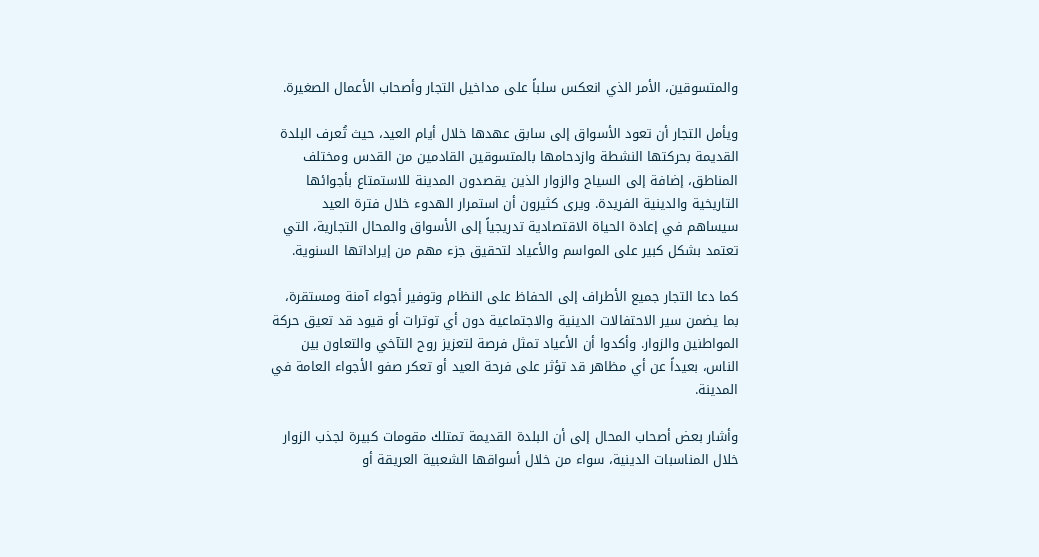والمتسوقين، الأمر الذي انعكس سلباً على مداخيل التجار وأصحاب الأعمال الصغيرة.

ويأمل التجار أن تعود الأسواق إلى سابق عهدها خلال أيام العيد، حيث تُعرف البلدة القديمة بحركتها النشطة وازدحامها بالمتسوقين القادمين من القدس ومختلف المناطق، إضافة إلى السياح والزوار الذين يقصدون المدينة للاستمتاع بأجوائها التاريخية والدينية الفريدة. ويرى كثيرون أن استمرار الهدوء خلال فترة العيد سيساهم في إعادة الحياة الاقتصادية تدريجياً إلى الأسواق والمحال التجارية، التي تعتمد بشكل كبير على المواسم والأعياد لتحقيق جزء مهم من إيراداتها السنوية.

كما دعا التجار جميع الأطراف إلى الحفاظ على النظام وتوفير أجواء آمنة ومستقرة، بما يضمن سير الاحتفالات الدينية والاجتماعية دون أي توترات أو قيود قد تعيق حركة المواطنين والزوار. وأكدوا أن الأعياد تمثل فرصة لتعزيز روح التآخي والتعاون بين الناس، بعيداً عن أي مظاهر قد تؤثر على فرحة العيد أو تعكر صفو الأجواء العامة في المدينة.

وأشار بعض أصحاب المحال إلى أن البلدة القديمة تمتلك مقومات كبيرة لجذب الزوار خلال المناسبات الدينية، سواء من خلال أسواقها الشعبية العريقة أو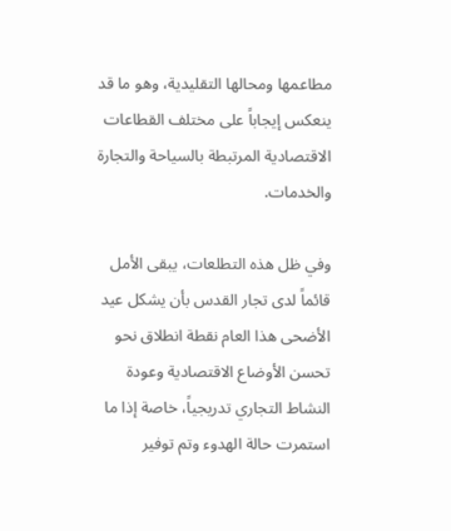مطاعمها ومحالها التقليدية، وهو ما قد ينعكس إيجاباً على مختلف القطاعات الاقتصادية المرتبطة بالسياحة والتجارة والخدمات.

وفي ظل هذه التطلعات، يبقى الأمل قائماً لدى تجار القدس بأن يشكل عيد الأضحى هذا العام نقطة انطلاق نحو تحسن الأوضاع الاقتصادية وعودة النشاط التجاري تدريجياً، خاصة إذا ما استمرت حالة الهدوء وتم توفير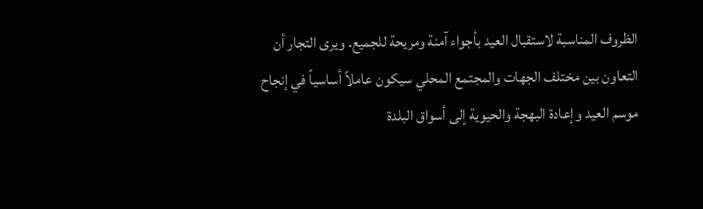الظروف المناسبة لاستقبال العيد بأجواء آمنة ومريحة للجميع. ويرى التجار أن التعاون بين مختلف الجهات والمجتمع المحلي سيكون عاملاً أساسياً في إنجاح موسم العيد وإعادة البهجة والحيوية إلى أسواق البلدة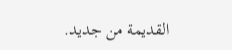القديمة من جديد.